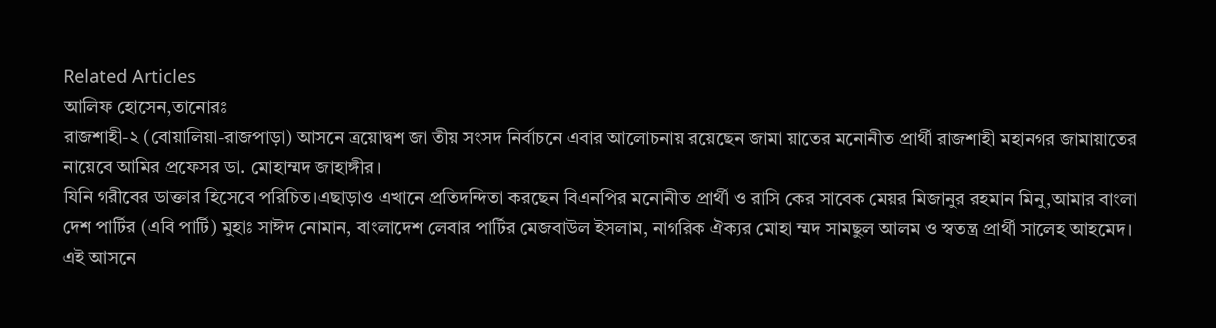Related Articles
আলিফ হোসেন,তানোরঃ
রাজশাহী-২ (বোয়ালিয়া-রাজপাড়া) আসনে ত্রয়োদ্বশ জা তীয় সংসদ নির্বাচনে এবার আলোচনায় রয়েছেন জামা য়াতের মনোনীত প্রার্থী রাজশাহী মহানগর জামায়াতের নায়েবে আমির প্রফেসর ডা. মোহাম্মদ জাহাঙ্গীর।
যিনি গরীবের ডাক্তার হিসেবে পরিচিত।এছাড়াও এখানে প্রতিদন্দিতা করছেন বিএনপির মনোনীত প্রার্থী ও রাসি কের সাবেক মেয়র মিজানুর রহমান মিনু,আমার বাংলা দেশ পার্টির (এবি পার্টি) মুহাঃ সাঈদ নোমান, বাংলাদেশ লেবার পার্টির মেজবাউল ইসলাম, নাগরিক ঐক্যর মোহা ম্মদ সামছুল আলম ও স্বতন্ত্র প্রার্থী সালেহ আহমেদ।
এই আসনে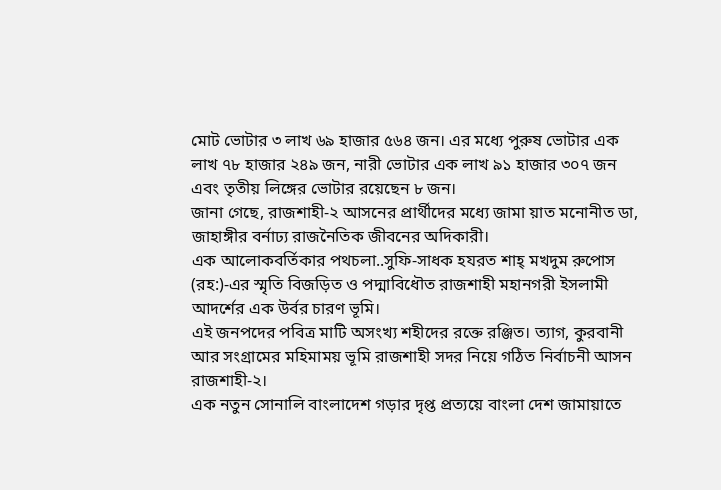মোট ভোটার ৩ লাখ ৬৯ হাজার ৫৬৪ জন। এর মধ্যে পুরুষ ভোটার এক লাখ ৭৮ হাজার ২৪৯ জন, নারী ভোটার এক লাখ ৯১ হাজার ৩০৭ জন এবং তৃতীয় লিঙ্গের ভোটার রয়েছেন ৮ জন।
জানা গেছে, রাজশাহী-২ আসনের প্রার্থীদের মধ্যে জামা য়াত মনোনীত ডা, জাহাঙ্গীর বর্নাঢ্য রাজনৈতিক জীবনের অদিকারী।
এক আলোকবর্তিকার পথচলা..সুফি-সাধক হযরত শাহ্ মখদুম রুপোস (রহ:)-এর স্মৃতি বিজড়িত ও পদ্মাবিধৌত রাজশাহী মহানগরী ইসলামী আদর্শের এক উর্বর চারণ ভূমি।
এই জনপদের পবিত্র মাটি অসংখ্য শহীদের রক্তে রঞ্জিত। ত্যাগ, কুরবানী আর সংগ্রামের মহিমাময় ভূমি রাজশাহী সদর নিয়ে গঠিত নির্বাচনী আসন রাজশাহী-২।
এক নতুন সোনালি বাংলাদেশ গড়ার দৃপ্ত প্রত্যয়ে বাংলা দেশ জামায়াতে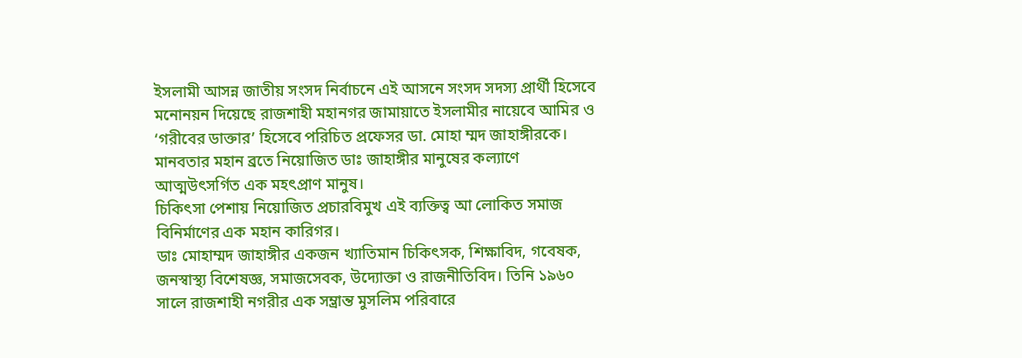ইসলামী আসন্ন জাতীয় সংসদ নির্বাচনে এই আসনে সংসদ সদস্য প্রার্থী হিসেবে মনোনয়ন দিয়েছে রাজশাহী মহানগর জামায়াতে ইসলামীর নায়েবে আমির ও ‘গরীবের ডাক্তার’ হিসেবে পরিচিত প্রফেসর ডা. মোহা ম্মদ জাহাঙ্গীরকে। মানবতার মহান ব্রতে নিয়োজিত ডাঃ জাহাঙ্গীর মানুষের কল্যাণে আত্মউৎসর্গিত এক মহৎপ্রাণ মানুষ।
চিকিৎসা পেশায় নিয়োজিত প্রচারবিমুখ এই ব্যক্তিত্ব আ লোকিত সমাজ বিনির্মাণের এক মহান কারিগর।
ডাঃ মোহাম্মদ জাহাঙ্গীর একজন খ্যাতিমান চিকিৎসক, শিক্ষাবিদ, গবেষক, জনস্বাস্থ্য বিশেষজ্ঞ, সমাজসেবক, উদ্যোক্তা ও রাজনীতিবিদ। তিনি ১৯৬০ সালে রাজশাহী নগরীর এক সম্ভ্রান্ত মুসলিম পরিবারে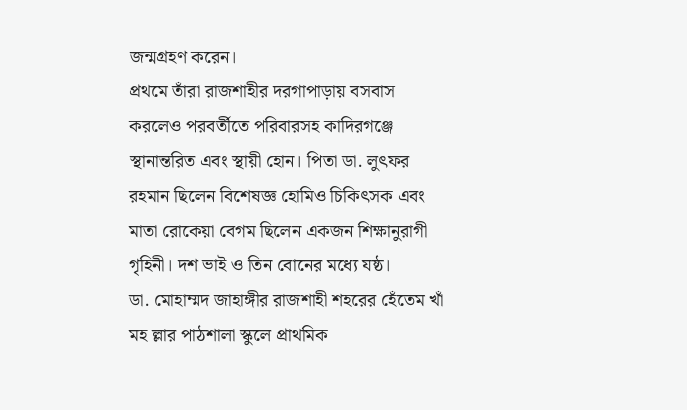জন্মগ্রহণ করেন।
প্রথমে তাঁরা রাজশাহীর দরগাপাড়ায় বসবাস করলেও পরবর্তীতে পরিবারসহ কাদিরগঞ্জে স্থানান্তরিত এবং স্থায়ী হোন। পিতা ডা. লুৎফর রহমান ছিলেন বিশেষজ্ঞ হোমিও চিকিৎসক এবং মাতা রোকেয়া বেগম ছিলেন একজন শিক্ষানুরাগী গৃহিনী। দশ ভাই ও তিন বোনের মধ্যে যষ্ঠ।
ডা. মোহাম্মদ জাহাঙ্গীর রাজশাহী শহরের হেঁতেম খাঁ মহ ল্লার পাঠশালা স্কুলে প্রাথমিক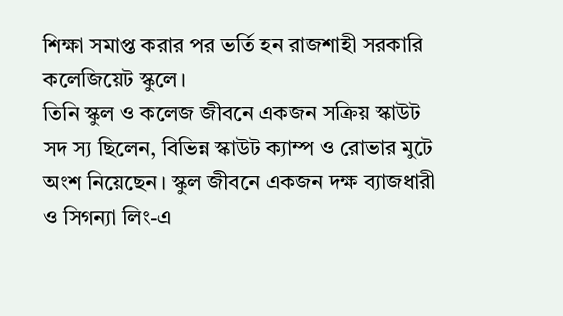শিক্ষা সমাপ্ত করার পর ভর্তি হন রাজশাহী সরকারি কলেজিয়েট স্কুলে।
তিনি স্কুল ও কলেজ জীবনে একজন সক্রিয় স্কাউট সদ স্য ছিলেন, বিভিন্ন স্কাউট ক্যাম্প ও রোভার মুটে অংশ নিয়েছেন। স্কুল জীবনে একজন দক্ষ ব্যাজধারী ও সিগন্যা লিং-এ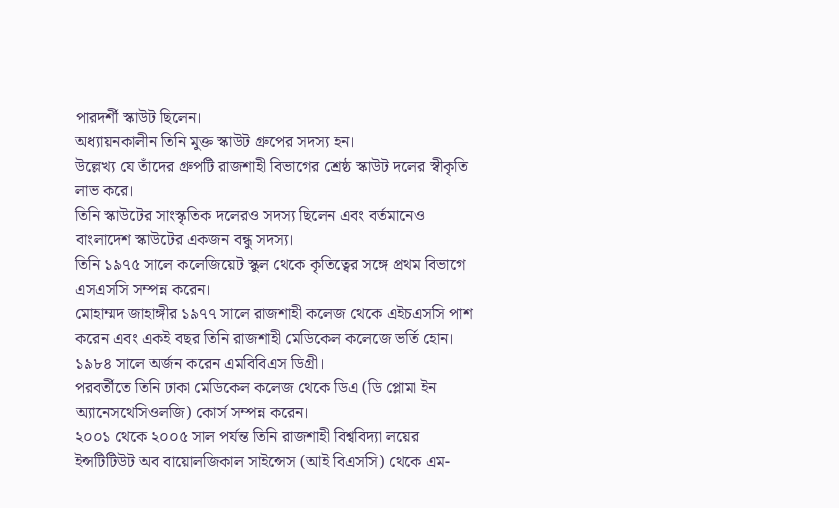পারদর্শী স্কাউট ছিলেন।
অধ্যায়নকালীন তিনি মুক্ত স্কাউট গ্রুপের সদস্য হন।
উল্লেখ্য যে তাঁদের গ্রুপটি রাজশাহী বিভাগের শ্রেষ্ঠ স্কাউট দলের স্বীকৃতি লাভ করে।
তিনি স্কাউটের সাংস্কৃতিক দলেরও সদস্য ছিলেন এবং বর্তমানেও বাংলাদেশ স্কাউটের একজন বন্ধু সদস্য।
তিনি ১৯৭৫ সালে কলেজিয়েট স্কুল থেকে কৃতিত্বের সঙ্গে প্রথম বিভাগে এসএসসি সম্পন্ন করেন।
মোহাম্মদ জাহাঙ্গীর ১৯৭৭ সালে রাজশাহী কলেজ থেকে এইচএসসি পাশ করেন এবং একই বছর তিনি রাজশাহী মেডিকেল কলেজে ভর্তি হোন। ১৯৮৪ সালে অর্জন করেন এমবিবিএস ডিগ্রী।
পরবর্তীতে তিনি ঢাকা মেডিকেল কলেজ থেকে ডিএ (ডি প্লোমা ইন অ্যানেসথেসিওলজি) কোর্স সম্পন্ন করেন।
২০০১ থেকে ২০০৫ সাল পর্যন্ত তিনি রাজশাহী বিশ্ববিদ্যা লয়ের ইন্সটিটিউট অব বায়োলজিকাল সাইন্সেস (আই বিএসসি) থেকে এম-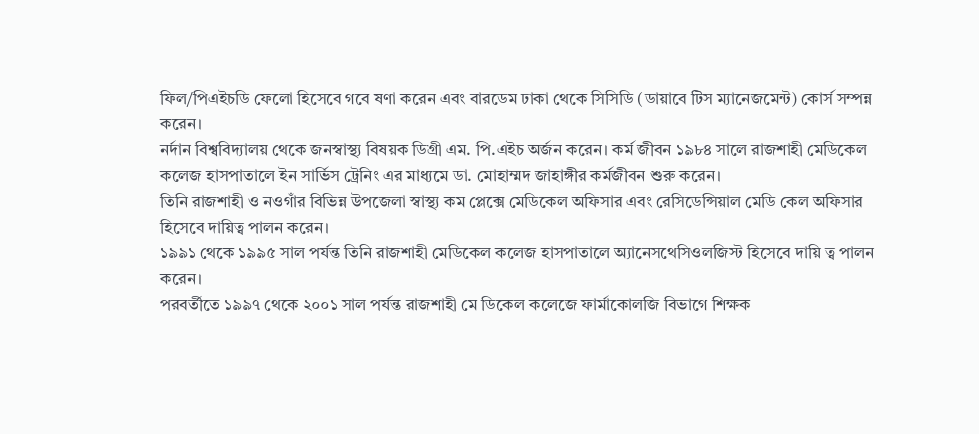ফিল/পিএইচডি ফেলো হিসেবে গবে ষণা করেন এবং বারডেম ঢাকা থেকে সিসিডি (ডায়াবে টিস ম্যানেজমেন্ট) কোর্স সম্পন্ন করেন।
নর্দান বিশ্ববিদ্যালয় থেকে জনস্বাস্থ্য বিষয়ক ডিগ্রী এম. পি.এইচ অর্জন করেন। কর্ম জীবন ১৯৮৪ সালে রাজশাহী মেডিকেল কলেজ হাসপাতালে ইন সার্ভিস ট্রেনিং এর মাধ্যমে ডা. মোহাম্মদ জাহাঙ্গীর কর্মজীবন শুরু করেন।
তিনি রাজশাহী ও নওগাঁর বিভিন্ন উপজেলা স্বাস্থ্য কম প্লেক্সে মেডিকেল অফিসার এবং রেসিডেন্সিয়াল মেডি কেল অফিসার হিসেবে দায়িত্ব পালন করেন।
১৯৯১ থেকে ১৯৯৫ সাল পর্যন্ত তিনি রাজশাহী মেডিকেল কলেজ হাসপাতালে অ্যানেসথেসিওলজিস্ট হিসেবে দায়ি ত্ব পালন করেন।
পরবর্তীতে ১৯৯৭ থেকে ২০০১ সাল পর্যন্ত রাজশাহী মে ডিকেল কলেজে ফার্মাকোলজি বিভাগে শিক্ষক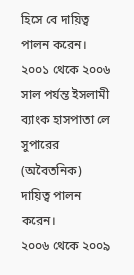হিসে বে দায়িত্ব পালন করেন।
২০০১ থেকে ২০০৬ সাল পর্যন্ত ইসলামী ব্যাংক হাসপাতা লে সুপারের (অবৈতনিক) দায়িত্ব পালন করেন।
২০০৬ থেকে ২০০৯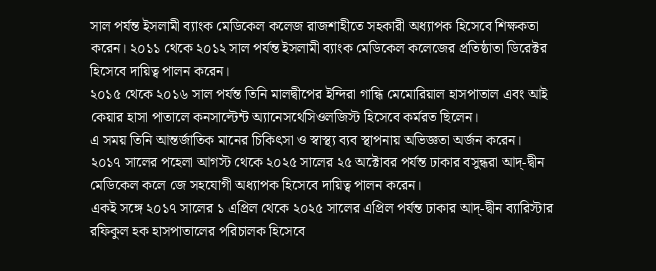সাল পর্যন্ত ইসলামী ব্যাংক মেডিকেল কলেজ রাজশাহীতে সহকারী অধ্যাপক হিসেবে শিক্ষকতা করেন। ২০১১ থেকে ২০১২ সাল পর্যন্ত ইসলামী ব্যাংক মেডিকেল কলেজের প্রতিষ্ঠাতা ডিরেক্টর হিসেবে দায়িত্ব পালন করেন।
২০১৫ থেকে ২০১৬ সাল পর্যন্ত তিনি মালদ্বীপের ইন্দিরা গান্ধি মেমোরিয়াল হাসপাতাল এবং আই কেয়ার হাসা পাতালে কনসাল্টেন্ট অ্যানেসথেসিওলজিস্ট হিসেবে কর্মরত ছিলেন।
এ সময় তিনি আন্তর্জাতিক মানের চিকিৎসা ও স্বাস্থ্য ব্যব স্থাপনায় অভিজ্ঞতা অর্জন করেন।
২০১৭ সালের পহেলা আগস্ট থেকে ২০২৫ সালের ২৫ অক্টোবর পর্যন্ত ঢাকার বসুন্ধরা আদ্-দ্বীন মেডিকেল কলে জে সহযোগী অধ্যাপক হিসেবে দায়িত্ব পালন করেন।
একই সঙ্গে ২০১৭ সালের ১ এপ্রিল থেকে ২০২৫ সালের এপ্রিল পর্যন্ত ঢাকার আদ্-দ্বীন ব্যারিস্টার রফিকুল হক হাসপাতালের পরিচালক হিসেবে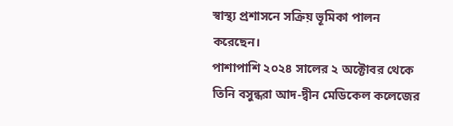স্বাস্থ্য প্রশাসনে সক্রিয় ভূমিকা পালন করেছেন।
পাশাপাশি ২০২৪ সালের ২ অক্টোবর থেকে তিনি বসুন্ধরা আদ-দ্বীন মেডিকেল কলেজের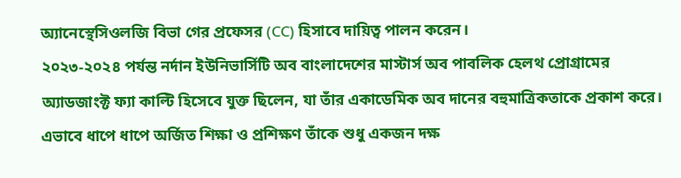অ্যানেস্থেসিওলজি বিভা গের প্রফেসর (CC) হিসাবে দায়িত্ব পালন করেন।
২০২৩-২০২৪ পর্যন্ত নর্দান ইউনিভার্সিটি অব বাংলাদেশের মাস্টার্স অব পাবলিক হেলথ প্রোগ্রামের অ্যাডজাংক্ট ফ্যা কাল্টি হিসেবে যুক্ত ছিলেন, যা তাঁর একাডেমিক অব দানের বহুমাত্রিকতাকে প্রকাশ করে।
এভাবে ধাপে ধাপে অর্জিত শিক্ষা ও প্রশিক্ষণ তাঁকে শুধু একজন দক্ষ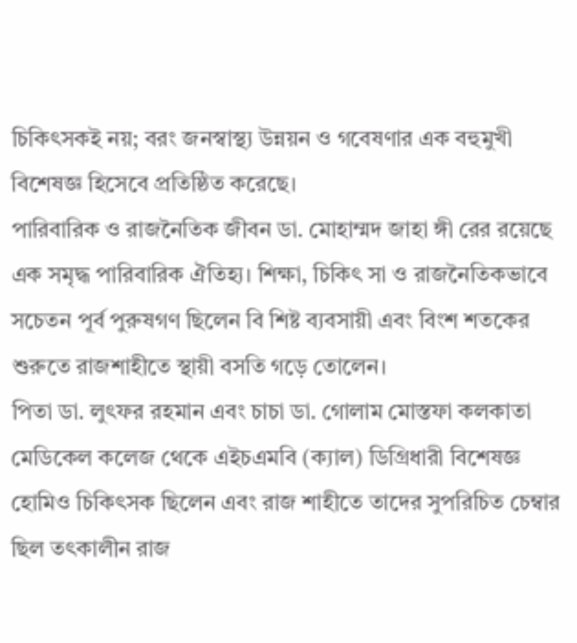চিকিৎসকই নয়; বরং জনস্বাস্থ্য উন্নয়ন ও গবেষণার এক বহুমুখী বিশেষজ্ঞ হিসেবে প্রতিষ্ঠিত করেছে।
পারিবারিক ও রাজনৈতিক জীবন ডা. মোহাম্মদ জাহা ঙ্গী রের রয়েছে এক সমৃদ্ধ পারিবারিক ঐতিহ্য। শিক্ষা, চিকিৎ সা ও রাজনৈতিকভাবে সচেতন পূর্ব পুরুষগণ ছিলেন বি শিষ্ট ব্যবসায়ী এবং বিংশ শতকের শুরুতে রাজশাহীতে স্থায়ী বসতি গড়ে তোলেন।
পিতা ডা. লুৎফর রহমান এবং চাচা ডা. গোলাম মোস্তফা কলকাতা মেডিকেল কলেজ থেকে এইচএমবি (ক্যাল) ডিগ্রিধারী বিশেষজ্ঞ হোমিও চিকিৎসক ছিলেন এবং রাজ শাহীতে তাদের সুপরিচিত চেম্বার ছিল তৎকালীন রাজ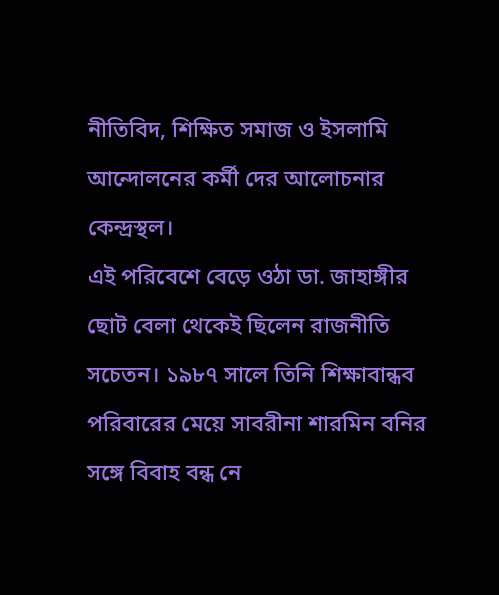নীতিবিদ, শিক্ষিত সমাজ ও ইসলামি আন্দোলনের কর্মী দের আলোচনার কেন্দ্রস্থল।
এই পরিবেশে বেড়ে ওঠা ডা. জাহাঙ্গীর ছোট বেলা থেকেই ছিলেন রাজনীতি সচেতন। ১৯৮৭ সালে তিনি শিক্ষাবান্ধব পরিবারের মেয়ে সাবরীনা শারমিন বনির সঙ্গে বিবাহ বন্ধ নে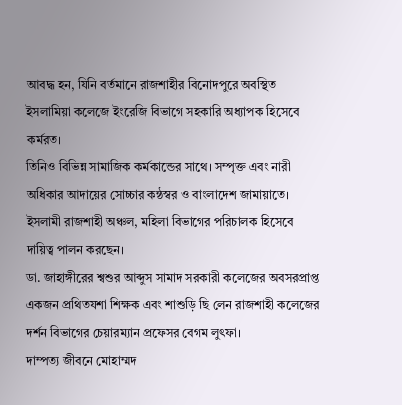আবদ্ধ হন, যিনি বর্তমানে রাজশাহীর বিনোদপুরে অবস্থিত ইসলামিয়া কলেজে ইংরেজি বিভাগে সহকারি অধ্যাপক হিসেবে কর্মরত।
তিনিও বিভিন্ন সামাজিক কর্মকান্ডের সাথে। সম্পৃক্ত এবং নারী অধিকার আদায়ের সোচ্চার কন্ঠস্বর ও বাংলাদেশ জামায়াতে। ইসলামী রাজশাহী অঞ্চল, মহিলা বিভাগের পরিচালক হিসেবে দায়িত্ব পালন করছেন।
ডা. জাহাঙ্গীরের শ্বশুর আব্দুস সামাদ সরকারী কলেজের অবসরপ্রাপ্ত একজন প্রথিতযশা শিক্ষক এবং শাশুড়ি ছি লেন রাজশাহী কলেজের দর্শন বিভাগের চেয়ারম্যান প্রফেসর বেগম লুৎফা।
দাম্পত্য জীবনে মোহাম্মদ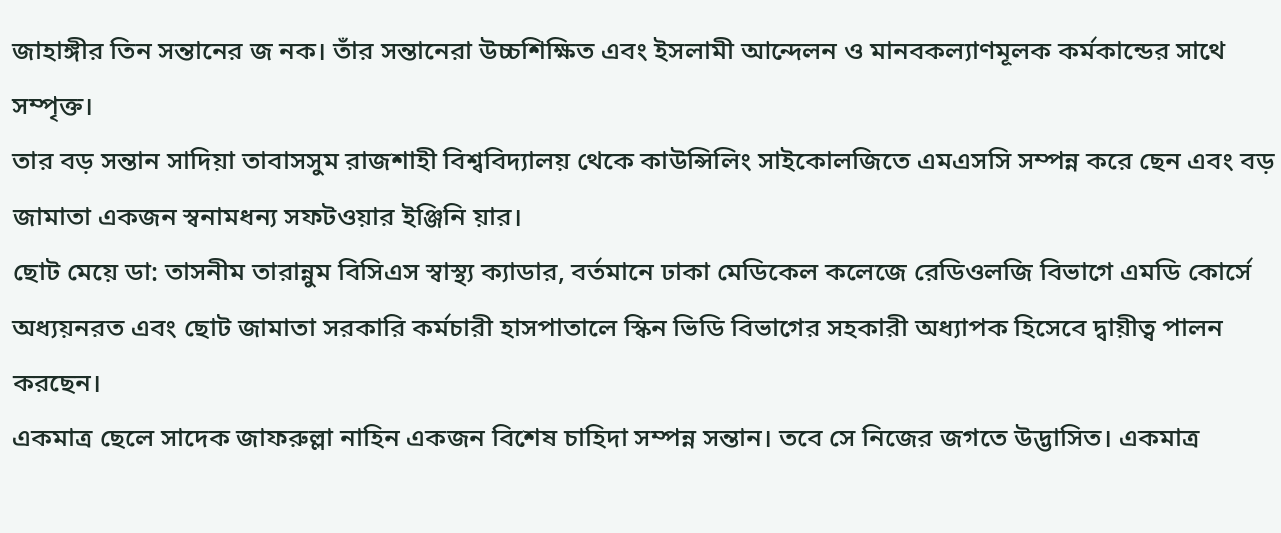জাহাঙ্গীর তিন সন্তানের জ নক। তাঁর সন্তানেরা উচ্চশিক্ষিত এবং ইসলামী আন্দেলন ও মানবকল্যাণমূলক কর্মকান্ডের সাথে সম্পৃক্ত।
তার বড় সন্তান সাদিয়া তাবাসসুম রাজশাহী বিশ্ববিদ্যালয় থেকে কাউন্সিলিং সাইকোলজিতে এমএসসি সম্পন্ন করে ছেন এবং বড় জামাতা একজন স্বনামধন্য সফটওয়ার ইঞ্জিনি য়ার।
ছোট মেয়ে ডা: তাসনীম তারান্নুম বিসিএস স্বাস্থ্য ক্যাডার, বর্তমানে ঢাকা মেডিকেল কলেজে রেডিওলজি বিভাগে এমডি কোর্সে অধ্যয়নরত এবং ছোট জামাতা সরকারি কর্মচারী হাসপাতালে স্কিন ভিডি বিভাগের সহকারী অধ্যাপক হিসেবে দ্বায়ীত্ব পালন করছেন।
একমাত্র ছেলে সাদেক জাফরুল্লা নাহিন একজন বিশেষ চাহিদা সম্পন্ন সন্তান। তবে সে নিজের জগতে উদ্ভাসিত। একমাত্র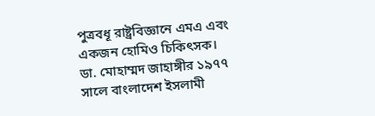পুত্রবধূ রাষ্ট্রবিজ্ঞানে এমএ এবং একজন হোমিও চিকিৎসক।
ডা. মোহাম্মদ জাহাঙ্গীর ১৯৭৭ সালে বাংলাদেশ ইসলামী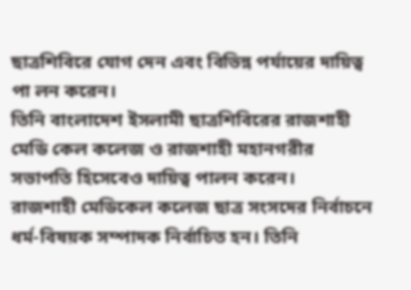ছাত্রশিবিরে যোগ দেন এবং বিভিন্ন পর্যায়ের দায়িত্ব পা লন করেন।
তিনি বাংলাদেশ ইসলামী ছাত্রশিবিরের রাজশাহী মেডি কেল কলেজ ও রাজশাহী মহানগরীর সভাপতি হিসেবেও দায়িত্ব পালন করেন।
রাজশাহী মেডিকেল কলেজ ছাত্র সংসদের নির্বাচনে ধর্ম-বিষয়ক সম্পাদক নির্বাচিত হন। তিনি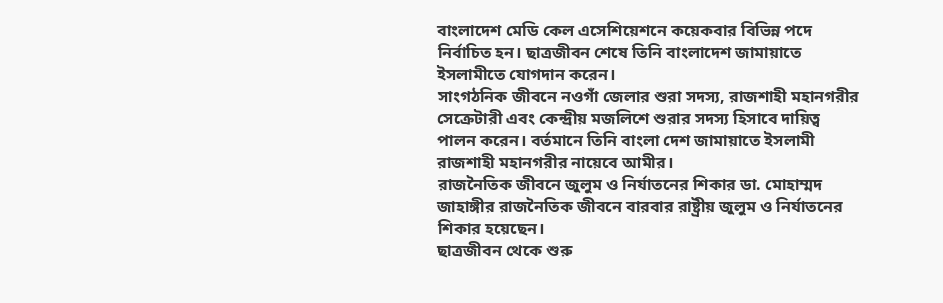বাংলাদেশ মেডি কেল এসেশিয়েশনে কয়েকবার বিভিন্ন পদে নির্বাচিত হন। ছাত্রজীবন শেষে তিনি বাংলাদেশ জামায়াতে ইসলামীতে যোগদান করেন।
সাংগঠনিক জীবনে নওগাঁ জেলার শুরা সদস্য, রাজশাহী মহানগরীর সেক্রেটারী এবং কেন্দ্রীয় মজলিশে শুরার সদস্য হিসাবে দায়িত্ব পালন করেন। বর্তমানে তিনি বাংলা দেশ জামায়াতে ইসলামী রাজশাহী মহানগরীর নায়েবে আমীর।
রাজনৈতিক জীবনে জুলুম ও নির্যাতনের শিকার ডা. মোহাম্মদ জাহাঙ্গীর রাজনৈতিক জীবনে বারবার রাষ্ট্রীয় জুলুম ও নির্যাতনের শিকার হয়েছেন।
ছাত্রজীবন থেকে শুরু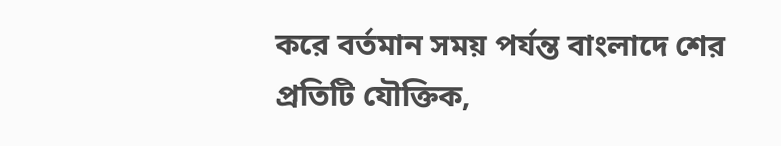করে বর্তমান সময় পর্যন্ত বাংলাদে শের প্রতিটি যৌক্তিক,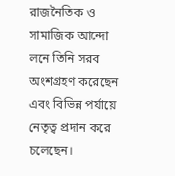রাজনৈতিক ও সামাজিক আন্দো লনে তিনি সরব অংশগ্রহণ করেছেন এবং বিভিন্ন পর্যায়ে নেতৃত্ব প্রদান করে চলেছেন।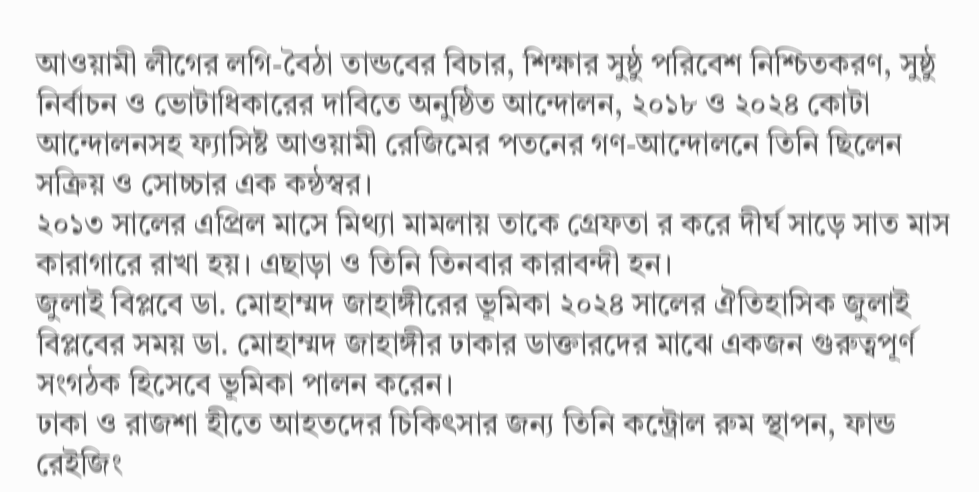আওয়ামী লীগের লগি-বৈঠা তান্ডবের বিচার, শিক্ষার সুষ্ঠু পরিবেশ নিশ্চিতকরণ, সুষ্ঠু নির্বাচন ও ভোটাধিকারের দাবিতে অনুষ্ঠিত আন্দোলন, ২০১৮ ও ২০২৪ কোটা আন্দোলনসহ ফ্যাসিষ্ট আওয়ামী রেজিমের পতনের গণ-আন্দোলনে তিনি ছিলেন সক্রিয় ও সোচ্চার এক কন্ঠস্বর।
২০১৩ সালের এপ্রিল মাসে মিথ্যা মামলায় তাকে গ্রেফতা র করে দীর্ঘ সাড়ে সাত মাস কারাগারে রাখা হয়। এছাড়া ও তিনি তিনবার কারাবন্দী হন।
জুলাই বিপ্লবে ডা. মোহাম্মদ জাহাঙ্গীরের ভূমিকা ২০২৪ সালের ঐতিহাসিক জুলাই বিপ্লবের সময় ডা. মোহাম্মদ জাহাঙ্গীর ঢাকার ডাক্তারদের মাঝে একজন গুরুত্বপূর্ণ সংগঠক হিসেবে ভূমিকা পালন করেন।
ঢাকা ও রাজশা হীতে আহতদের চিকিৎসার জন্য তিনি কন্ট্রোল রুম স্থাপন, ফান্ড রেইজিং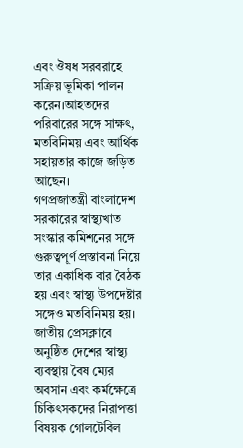এবং ঔষধ সরবরাহে সক্রিয় ভূমিকা পালন করেন।আহতদের পরিবারের সঙ্গে সাক্ষৎ, মতবিনিময় এবং আর্থিক সহায়তার কাজে জড়িত আছেন।
গণপ্রজাতন্ত্রী বাংলাদেশ সরকারের স্বাস্থ্যখাত সংস্কার কমিশনের সঙ্গে গুরুত্বপূর্ণ প্রস্তাবনা নিয়ে তার একাধিক বার বৈঠক হয় এবং স্বাস্থ্য উপদেষ্টার সঙ্গেও মতবিনিময় হয়।
জাতীয় প্রেসক্লাবে অনুষ্ঠিত দেশের স্বাস্থ্য ব্যবস্থায় বৈষ ম্যের অবসান এবং কর্মক্ষেত্রে চিকিৎসকদের নিরাপত্তা বিষয়ক গোলটেবিল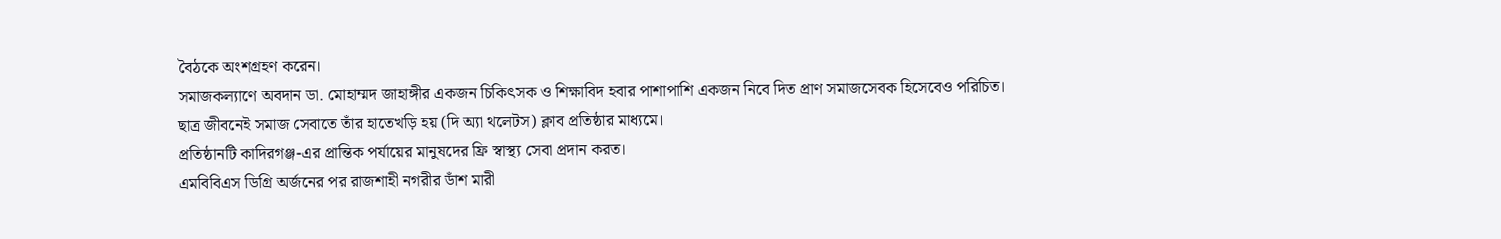বৈঠকে অংশগ্রহণ করেন।
সমাজকল্যাণে অবদান ডা. মোহাম্মদ জাহাঙ্গীর একজন চিকিৎসক ও শিক্ষাবিদ হবার পাশাপাশি একজন নিবে দিত প্রাণ সমাজসেবক হিসেবেও পরিচিত।
ছাত্র জীবনেই সমাজ সেবাতে তাঁর হাতেখড়ি হয় (দি অ্যা থলেটস) ক্লাব প্রতিষ্ঠার মাধ্যমে।
প্রতিষ্ঠানটি কাদিরগঞ্জ-এর প্রান্তিক পর্যায়ের মানুষদের ফ্রি স্বাস্থ্য সেবা প্রদান করত।
এমবিবিএস ডিগ্রি অর্জনের পর রাজশাহী নগরীর ডাঁশ মারী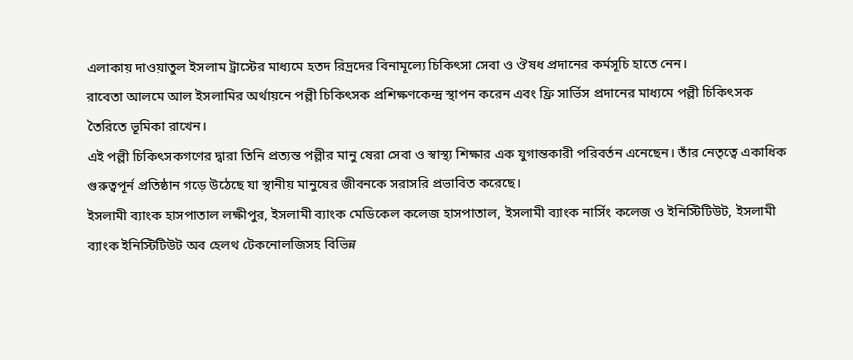এলাকায় দাওয়াতুল ইসলাম ট্রাস্টের মাধ্যমে হতদ রিদ্রদের বিনামূল্যে চিকিৎসা সেবা ও ঔষধ প্রদানের কর্মসূচি হাতে নেন।
রাবেতা আলমে আল ইসলামির অর্থায়নে পল্লী চিকিৎসক প্রশিক্ষণকেন্দ্র স্থাপন করেন এবং ফ্রি সার্ভিস প্রদানের মাধ্যমে পল্লী চিকিৎসক তৈরিতে ভূমিকা রাখেন।
এই পল্লী চিকিৎসকগণের দ্বারা তিনি প্রত্যন্ত পল্লীর মানু ষেরা সেবা ও স্বাস্থ্য শিক্ষার এক যুগান্তকারী পরিবর্তন এনেছেন। তাঁর নেতৃত্বে একাধিক গুরুত্বপূর্ন প্রতিষ্ঠান গড়ে উঠেছে যা স্থানীয় মানুষের জীবনকে সরাসরি প্রভাবিত করেছে।
ইসলামী ব্যাংক হাসপাতাল লক্ষীপুর, ইসলামী ব্যাংক মেডিকেল কলেজ হাসপাতাল, ইসলামী ব্যাংক নার্সিং কলেজ ও ইনিস্টিটিউট, ইসলামী ব্যাংক ইনিস্টিটিউট অব হেলথ টেকনোলজিসহ বিভিন্ন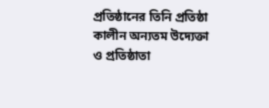প্রতিষ্ঠানের তিনি প্রতিষ্ঠা কালীন অন্যতম উদ্যেক্তা ও প্রতিষ্ঠাতা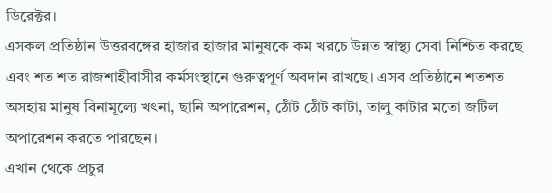ডিরেক্টর।
এসকল প্রতিষ্ঠান উত্তরবঙ্গের হাজার হাজার মানুষকে কম খরচে উন্নত স্বাস্থ্য সেবা নিশ্চিত করছে এবং শত শত রাজশাহীবাসীর কর্মসংস্থানে গুরুত্বপূর্ণ অবদান রাখছে। এসব প্রতিষ্ঠানে শতশত অসহায় মানুষ বিনামূল্যে খৎনা, ছানি অপারেশন, ঠোঁট ঠোঁট কাটা, তালু কাটার মতো জটিল অপারেশন করতে পারছেন।
এখান থেকে প্রচুর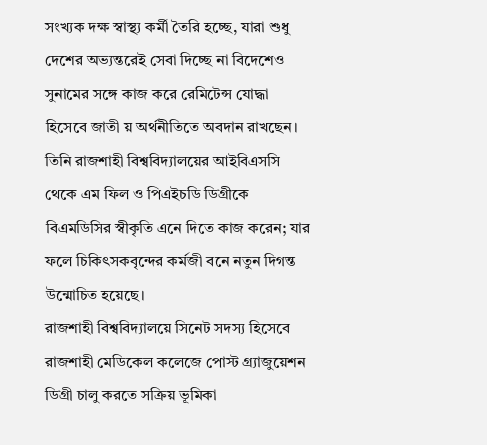সংখ্যক দক্ষ স্বাস্থ্য কর্মী তৈরি হচ্ছে, যারা শুধু দেশের অভ্যন্তরেই সেবা দিচ্ছে না বিদেশেও সুনামের সঙ্গে কাজ করে রেমিটেন্স যোদ্ধা হিসেবে জাতী য় অর্থনীতিতে অবদান রাখছেন।
তিনি রাজশাহী বিশ্ববিদ্যালয়ের আইবিএসসি থেকে এম ফিল ও পিএইচডি ডিগ্রীকে বিএমডিসির স্বীকৃতি এনে দিতে কাজ করেন; যার ফলে চিকিৎসকবৃন্দের কর্মজী বনে নতুন দিগন্ত উন্মোচিত হয়েছে।
রাজশাহী বিশ্ববিদ্যালয়ে সিনেট সদস্য হিসেবে রাজশাহী মেডিকেল কলেজে পোস্ট গ্র্যাজুয়েশন ডিগ্রী চালু করতে সক্রিয় ভূমিকা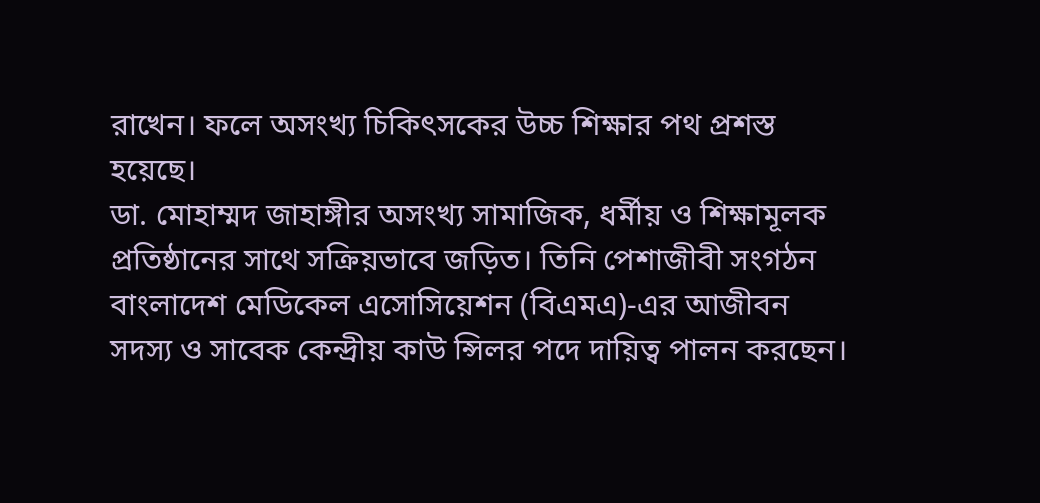রাখেন। ফলে অসংখ্য চিকিৎসকের উচ্চ শিক্ষার পথ প্রশস্ত হয়েছে।
ডা. মোহাম্মদ জাহাঙ্গীর অসংখ্য সামাজিক, ধর্মীয় ও শিক্ষামূলক প্রতিষ্ঠানের সাথে সক্রিয়ভাবে জড়িত। তিনি পেশাজীবী সংগঠন বাংলাদেশ মেডিকেল এসোসিয়েশন (বিএমএ)-এর আজীবন সদস্য ও সাবেক কেন্দ্রীয় কাউ ন্সিলর পদে দায়িত্ব পালন করছেন।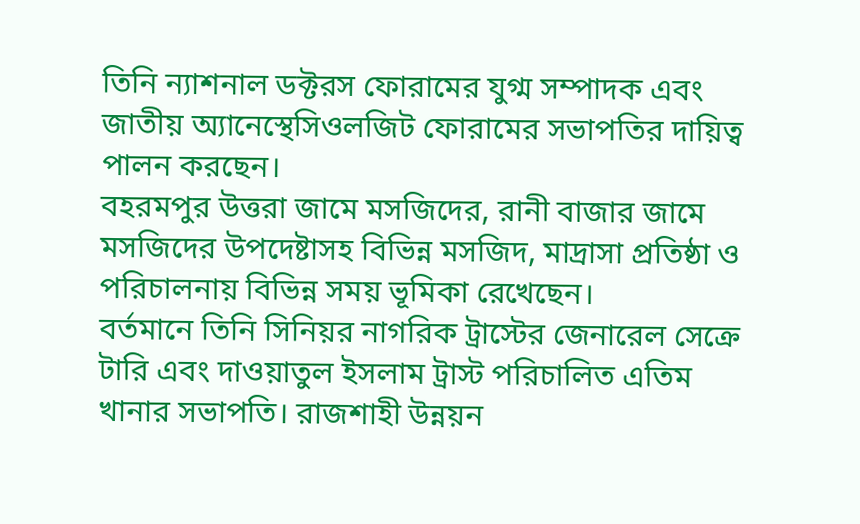তিনি ন্যাশনাল ডক্টরস ফোরামের যুগ্ম সম্পাদক এবং জাতীয় অ্যানেস্থেসিওলজিট ফোরামের সভাপতির দায়িত্ব পালন করছেন।
বহরমপুর উত্তরা জামে মসজিদের, রানী বাজার জামে মসজিদের উপদেষ্টাসহ বিভিন্ন মসজিদ, মাদ্রাসা প্রতিষ্ঠা ও পরিচালনায় বিভিন্ন সময় ভূমিকা রেখেছেন।
বর্তমানে তিনি সিনিয়র নাগরিক ট্রাস্টের জেনারেল সেক্রে টারি এবং দাওয়াতুল ইসলাম ট্রাস্ট পরিচালিত এতিম খানার সভাপতি। রাজশাহী উন্নয়ন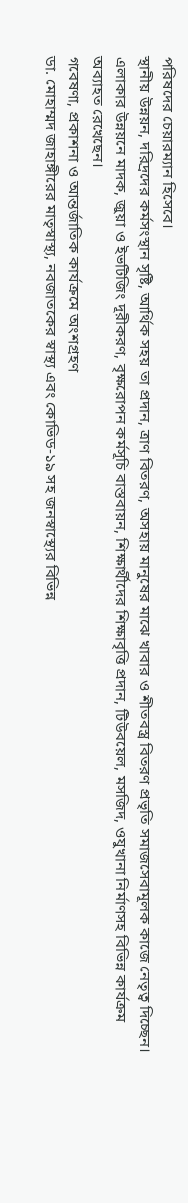পরিষদের চেয়ারম্যান হিসেবে।
স্থানীয় উন্নয়ন, দরিদ্রদের কর্মসংস্থান সৃষ্টি, আর্থিক সহয় তা প্রদান, ত্রাণ বিতরণ, অসহায় মানুষের মাঝে খাবার ও শীতবস্ত্র বিতরণ প্রভৃতি সমাজসেবামূলক কাজে নেতৃত্ব দিচ্ছেন।
এলাকার উন্নয়নে মাদক, জুয়া ও ইভটিজিং দূরীকরণ, বৃক্ষরোপন কর্মসূচি বাস্তবায়ন, শিক্ষার্থীদের শিক্ষাবৃত্তি প্রদান, টিউবয়েল, মসজিদ, ওযুখানা নির্মাণসহ বিভিন্ন কার্যক্রম অব্যাহত রেখেছেন।
গবেষণা, প্রকাশনা ও আন্তর্জাতিক কার্যক্রমে অংশগ্রহণ
ডা. মোহাম্মদ জাহাঙ্গীরের মাতৃস্বাস্থ্য, নবজাতকের স্বাস্থ্য এবং কোভিড-১৯ সহ জনস্বাস্থ্যের বিভিন্ন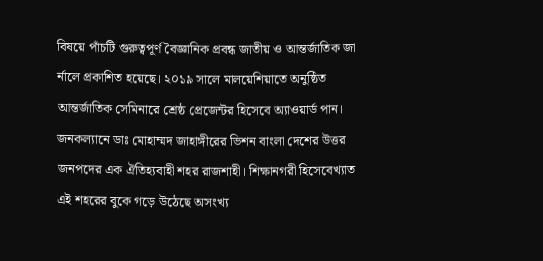বিষয়ে পাঁচটি গুরুত্বপূর্ণ বৈজ্ঞানিক প্রবন্ধ জাতীয় ও আন্তর্জাতিক জা র্নালে প্রকাশিত হয়েছে। ২০১৯ সালে মালয়েশিয়াতে অনুষ্ঠিত আন্তর্জাতিক সেমিনারে শ্রেষ্ঠ প্রেজেন্টর হিসেবে অ্যাওয়ার্ড পান।
জনকল্যানে ডাঃ মোহাম্মদ জাহাঙ্গীরের ভিশন বাংলা দেশের উত্তর জনপদের এক ঐতিহ্যবাহী শহর রাজশাহী। শিক্ষানগরী হিসেবেখ্যাত এই শহরের বুকে গড়ে উঠেছে অসংখ্য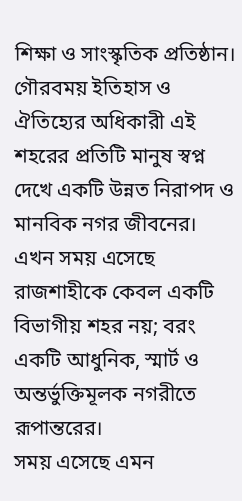শিক্ষা ও সাংস্কৃতিক প্রতিষ্ঠান।
গৌরবময় ইতিহাস ও ঐতিহ্যের অধিকারী এই শহরের প্রতিটি মানুষ স্বপ্ন দেখে একটি উন্নত নিরাপদ ও মানবিক নগর জীবনের।
এখন সময় এসেছে রাজশাহীকে কেবল একটি বিভাগীয় শহর নয়; বরং একটি আধুনিক, স্মার্ট ও অন্তর্ভুক্তিমূলক নগরীতে রূপান্তরের।
সময় এসেছে এমন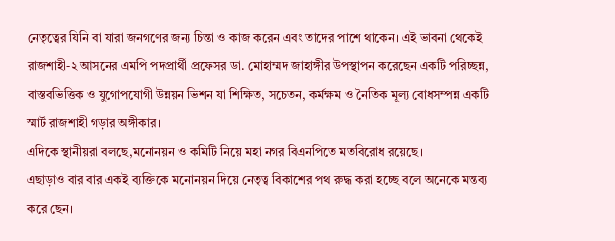নেতৃত্বের যিনি বা যারা জনগণের জন্য চিন্তা ও কাজ করেন এবং তাদের পাশে থাকেন। এই ভাবনা থেকেই রাজশাহী-২ আসনের এমপি পদপ্রার্থী প্রফেসর ডা. মোহাম্মদ জাহাঙ্গীর উপস্থাপন করেছেন একটি পরিচ্ছন্ন, বাস্তবভিত্তিক ও যুগোপযোগী উন্নয়ন ভিশন যা শিক্ষিত, সচেতন, কর্মক্ষম ও নৈতিক মূল্য বোধসম্পন্ন একটি স্মার্ট রাজশাহী গড়ার অঙ্গীকার।
এদিকে স্থানীয়রা বলছে,মনোনয়ন ও কমিটি নিয়ে মহা নগর বিএনপিতে মতবিরোধ রয়েছে।
এছাড়াও বার বার একই ব্যক্তিকে মনোনয়ন দিয়ে নেতৃত্ব বিকাশের পথ রুদ্ধ করা হচ্ছে বলে অনেকে মন্তব্য করে ছেন।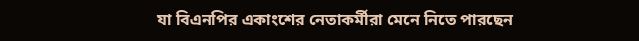যা বিএনপির একাংশের নেতাকর্মীরা মেনে নিতে পারছেন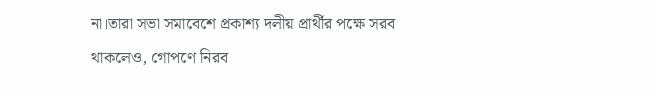না।তারা সভা সমাবেশে প্রকাশ্য দলীয় প্রার্থীর পক্ষে সরব থাকলেও, গোপণে নিরব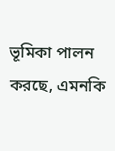ভূমিকা পালন করছে, এমনকি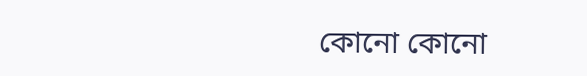কোনো কোনো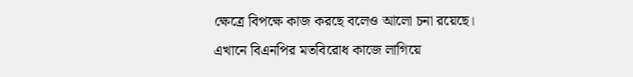ক্ষেত্রে বিপক্ষে কাজ করছে বলেও আলো চনা রয়েছে।
এখানে বিএনপির মতবিরোধ কাজে লাগিয়ে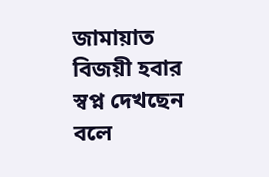জামায়াত বিজয়ী হবার স্বপ্ন দেখছেন বলে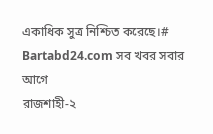একাধিক সুত্র নিশ্চিত করেছে।#
Bartabd24.com সব খবর সবার আগে
রাজশাহী-২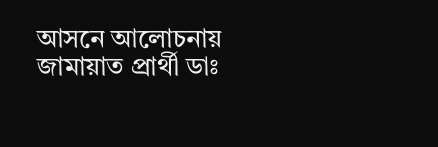আসনে আলোচনায় জামায়াত প্রার্থী ডাঃ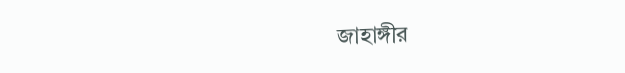জাহাঙ্গীর